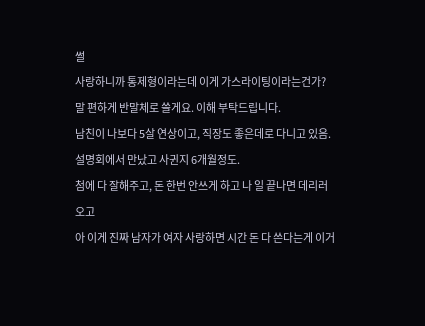썰
사랑하니까 통제형이라는데 이게 가스라이팅이라는건가?
말 편하게 반말체로 쓸게요. 이해 부탁드립니다.
남친이 나보다 5살 연상이고, 직장도 좋은데로 다니고 있음.설명회에서 만났고 사귄지 6개월정도.
첨에 다 잘해주고, 돈 한번 안쓰게 하고 나 일 끝나면 데리러 오고
아 이게 진짜 남자가 여자 사랑하면 시간 돈 다 쓴다는게 이거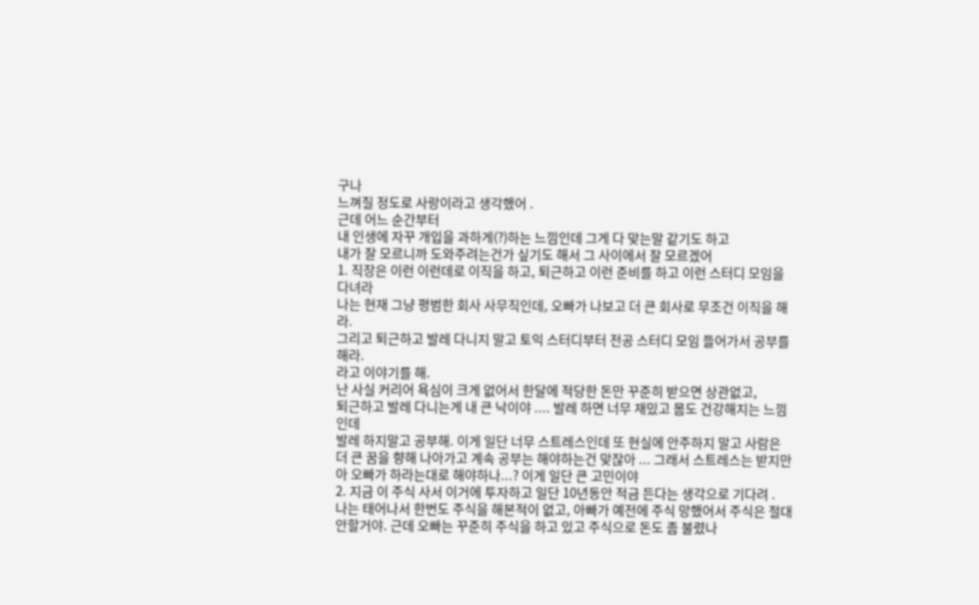구나
느껴질 정도로 사랑이라고 생각했어 .
근데 어느 순간부터
내 인생에 자꾸 개입을 과하게(?)하는 느낌인데 그게 다 맞는말 같기도 하고
내가 잘 모르니까 도와주려는건가 싶기도 해서 그 사이에서 잘 모르겠어
1. 직장은 이런 이런데로 이직을 하고, 퇴근하고 이런 준비를 하고 이런 스터디 모임을 다녀라
나는 현재 그냥 평범한 회사 사무직인데, 오빠가 나보고 더 큰 회사로 무조건 이직을 해라.
그리고 퇴근하고 발레 다니지 말고 토익 스터디부터 전공 스터디 모임 들어가서 공부를 해라.
라고 이야기를 해.
난 사실 커리어 욕심이 크게 없어서 한달에 적당한 돈만 꾸준히 받으면 상관없고,
퇴근하고 발레 다니는게 내 큰 낙이야 .... 발레 하면 너무 재밌고 몸도 건강해지는 느낌인데
발레 하지말고 공부해. 이게 일단 너무 스트레스인데 또 현실에 안주하지 말고 사람은
더 큰 꿈을 향해 나아가고 계속 공부는 해야하는건 맞잖아 ... 그래서 스트레스는 받지만 아 오빠가 하라는대로 해야하나...? 이게 일단 큰 고민이야
2. 지금 이 주식 사서 이거에 투자하고 일단 10년동안 적금 든다는 생각으로 기다려 .
나는 태어나서 한번도 주식을 해본적이 없고, 아빠가 예전에 주식 망했어서 주식은 절대 안할거야. 근데 오빠는 꾸준히 주식을 하고 있고 주식으로 돈도 좀 불렸나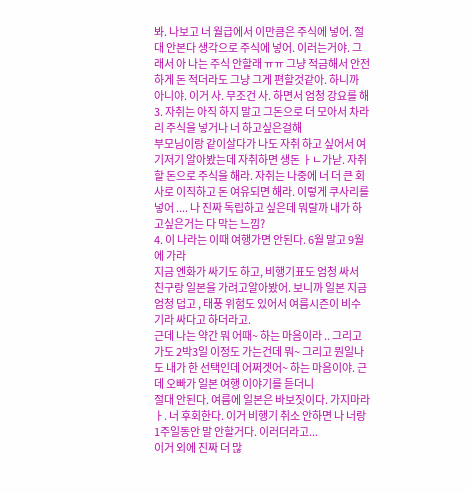봐. 나보고 너 월급에서 이만큼은 주식에 넣어. 절대 안본다 생각으로 주식에 넣어. 이러는거야. 그래서 아 나는 주식 안할래 ㅠㅠ 그냥 적금해서 안전하게 돈 적더라도 그냥 그게 편할것같아. 하니까 아니야. 이거 사. 무조건 사. 하면서 엄청 강요를 해
3. 자취는 아직 하지 말고 그돈으로 더 모아서 차라리 주식을 넣거나 너 하고싶은걸해
부모님이랑 같이살다가 나도 자취 하고 싶어서 여기저기 알아봤는데 자취하면 생돈 ㅏㄴ가낟. 자취할 돈으로 주식을 해라. 자취는 나중에 너 더 큰 회사로 이직하고 돈 여유되면 해라. 이렇게 쿠사리를 넣어 .... 나 진짜 독립하고 싶은데 뭐랄까 내가 하고싶은거는 다 막는 느낌?
4. 이 나라는 이때 여행가면 안된다. 6월 말고 9월에 가라
지금 엔화가 싸기도 하고, 비행기표도 엄청 싸서 친구랑 일본을 가려고알아봤어. 보니까 일본 지금 엄청 덥고 , 태풍 위험도 있어서 여름시즌이 비수기라 싸다고 하더라고.
근데 나는 약간 뭐 어때~ 하는 마음이라 .. 그리고 가도 2박3일 이정도 가는건데 뭐~ 그리고 뭔일나도 내가 한 선택인데 어쩌겟어~ 하는 마음이야. 근데 오빠가 일본 여행 이야기를 듣더니
절대 안된다. 여름에 일본은 바보짓이다. 가지마라ㅏ. 너 후회한다. 이거 비행기 취소 안하면 나 너랑 1주일동안 말 안할거다. 이러더라고...
이거 외에 진짜 더 많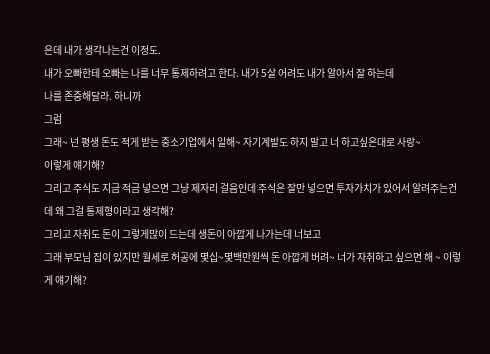은데 내가 생각나는건 이정도.
내가 오빠한테 오빠는 나를 너무 통제하려고 한다. 내가 5살 어려도 내가 알아서 잘 하는데
나를 존중해달라. 하니까
그럼
그래~ 넌 평생 돈도 적게 받는 중소기업에서 일해~ 자기계발도 하지 말고 너 하고싶은대로 사랑~
이렇게 얘기해?
그리고 주식도 지금 적금 넣으면 그냥 제자리 걸음인데 주식은 잘만 넣으면 투자가치가 있어서 알려주는건데 왜 그걸 통제형이라고 생각해?
그리고 자취도 돈이 그렇게많이 드는데 생돈이 아깝게 나가는데 너보고
그래 부모님 집이 있지만 월세로 허공에 몇십~몇백만원씩 돈 아깝게 버려~ 너가 자취하고 싶으면 해 ~ 이렇게 얘기해?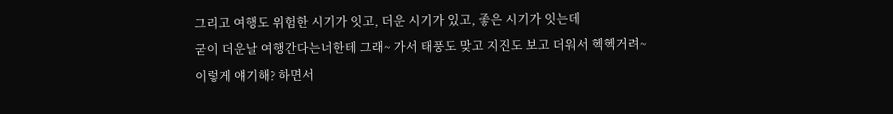그리고 여행도 위험한 시기가 잇고, 더운 시기가 있고, 좋은 시기가 잇는데
굳이 더운날 여행간다는너한테 그래~ 가서 태풍도 맞고 지진도 보고 더워서 헥헥거려~
이렇게 얘기해? 하면서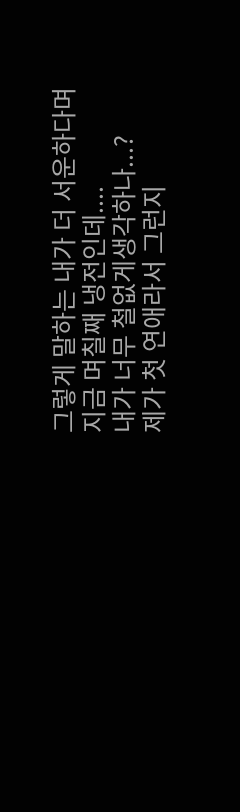그렇게 말하는 내가 더 서운하다며 지금 며칠째 냉전인데....
내가 너무 철없게생각하나...?
제가 첫 연애라서 그런지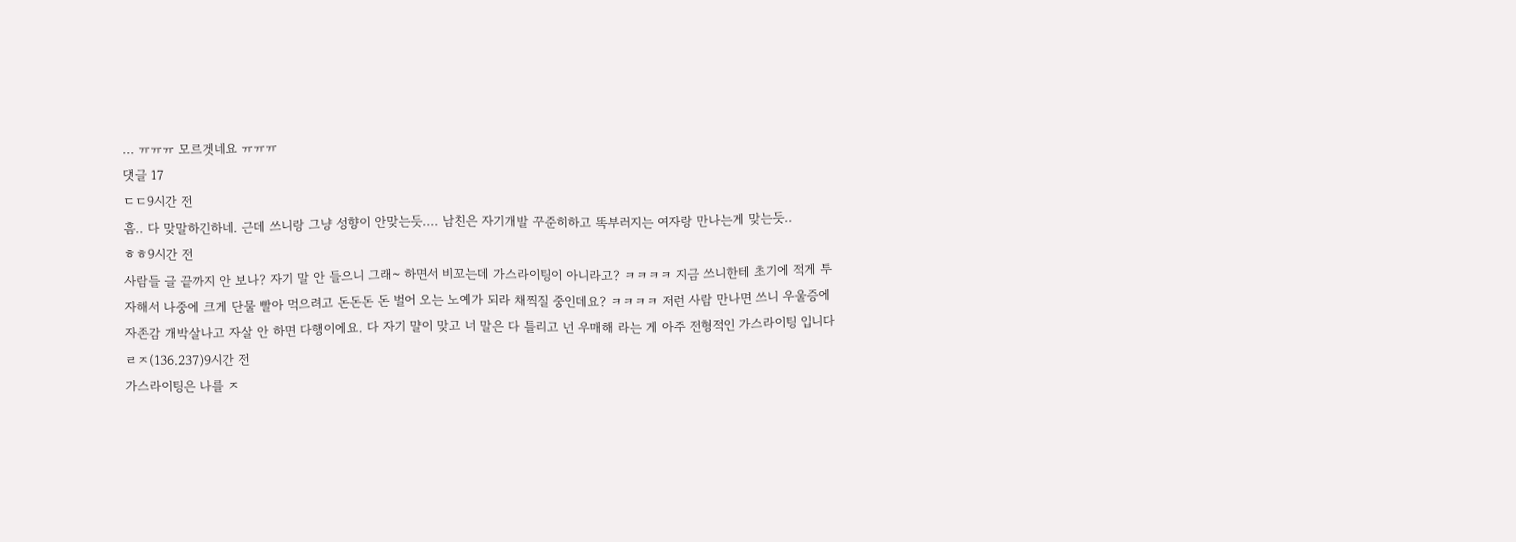... ㅠㅠㅠ 모르겟네요 ㅠㅠㅠ
댓글 17
ㄷㄷ9시간 전
흠.. 다 맞말하긴하네. 근데 쓰니랑 그냥 성향이 안맞는듯.... 남친은 자기개발 꾸준히하고 똑부러지는 여자랑 만나는게 맞는듯..
ㅎㅎ9시간 전
사람들 글 끝까지 안 보나? 자기 말 안 들으니 그래~ 하면서 비꼬는데 가스라이팅이 아니라고? ㅋㅋㅋㅋ 지금 쓰니한테 초기에 적게 투자해서 나중에 크게 단물 빨아 먹으려고 돈돈돈 돈 벌어 오는 노예가 되라 채찍질 중인데요? ㅋㅋㅋㅋ 저런 사람 만나면 쓰니 우울증에 자존감 개박살나고 자살 안 하면 다행이에요. 다 자기 먈이 맞고 너 말은 다 틀리고 넌 우매해 라는 게 아주 전형적인 가스라이팅 입니다
ㄹㅈ(136.237)9시간 전
가스라이팅은 나를 ㅈ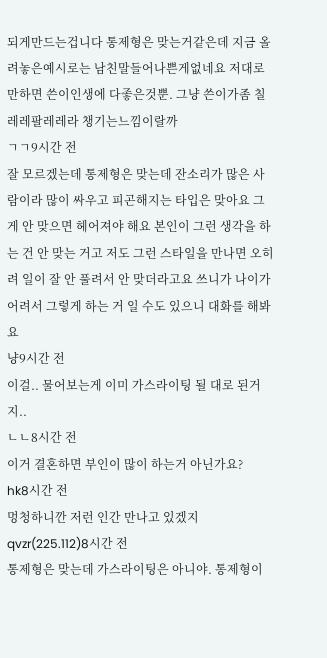되게만드는겁니다 통제형은 맞는거같은데 지금 올려놓은예시로는 남친말들어나쁜게없네요 저대로만하면 쓴이인생에 다좋은것뿐. 그냥 쓴이가좀 칠레레팔레레라 챙기는느낌이랄까
ㄱㄱ9시간 전
잘 모르겠는데 통제형은 맞는데 잔소리가 많은 사람이라 많이 싸우고 피곤해지는 타입은 맞아요 그게 안 맞으면 헤어져야 해요 본인이 그런 생각을 하는 건 안 맞는 거고 저도 그런 스타일을 만나면 오히려 일이 잘 안 풀려서 안 맞더라고요 쓰니가 나이가 어려서 그렇게 하는 거 일 수도 있으니 대화를 해봐요
냥9시간 전
이걸.. 물어보는게 이미 가스라이팅 될 대로 된거지..
ㄴㄴ8시간 전
이거 결혼하면 부인이 많이 하는거 아닌가요?
hk8시간 전
멍청하니깐 저런 인간 만나고 있겠지
qvzr(225.112)8시간 전
통제형은 맞는데 가스라이팅은 아니야. 통제형이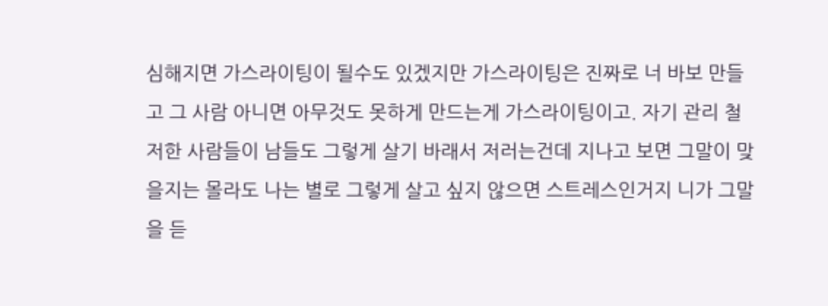심해지면 가스라이팅이 될수도 있겠지만 가스라이팅은 진짜로 너 바보 만들고 그 사람 아니면 아무것도 못하게 만드는게 가스라이팅이고. 자기 관리 철저한 사람들이 남들도 그렇게 살기 바래서 저러는건데 지나고 보면 그말이 맞을지는 몰라도 나는 별로 그렇게 살고 싶지 않으면 스트레스인거지 니가 그말을 듣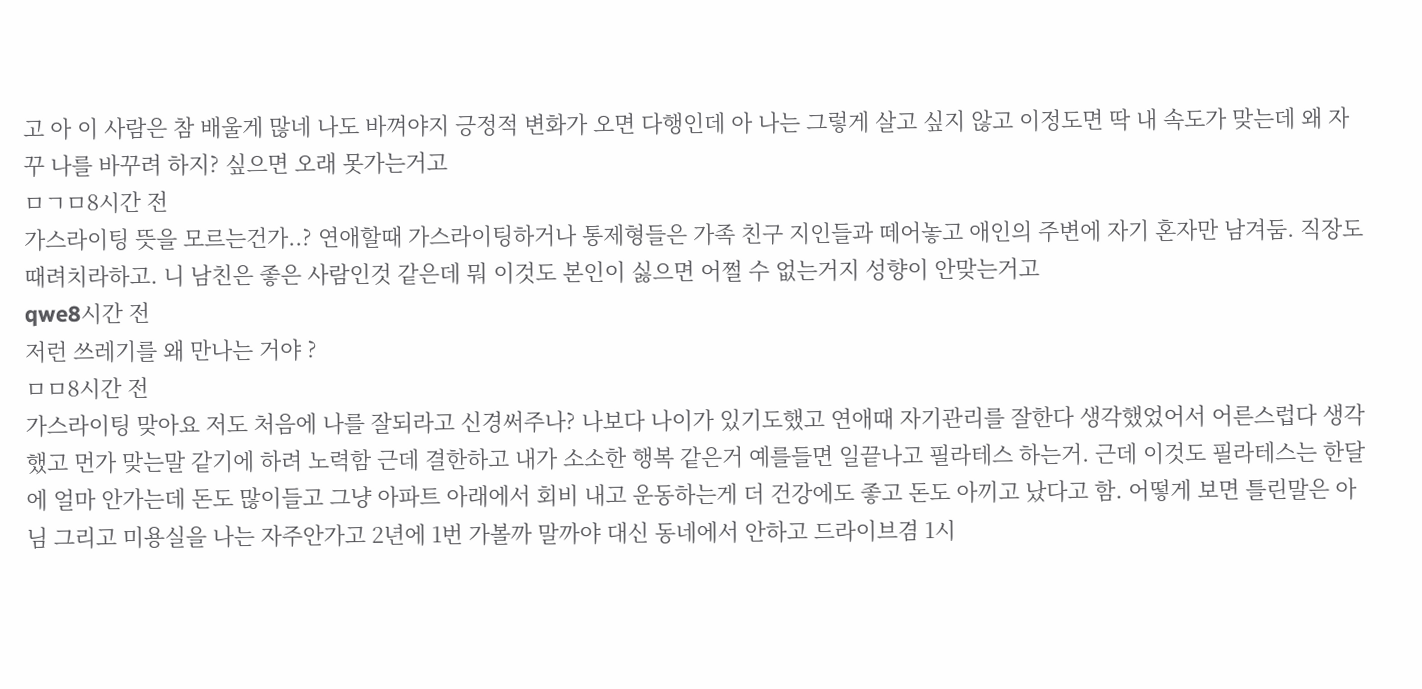고 아 이 사람은 참 배울게 많네 나도 바껴야지 긍정적 변화가 오면 다행인데 아 나는 그렇게 살고 싶지 않고 이정도면 딱 내 속도가 맞는데 왜 자꾸 나를 바꾸려 하지? 싶으면 오래 못가는거고
ㅁㄱㅁ8시간 전
가스라이팅 뜻을 모르는건가..? 연애할때 가스라이팅하거나 통제형들은 가족 친구 지인들과 떼어놓고 애인의 주변에 자기 혼자만 남겨둠. 직장도 때려치라하고. 니 남친은 좋은 사람인것 같은데 뭐 이것도 본인이 싫으면 어쩔 수 없는거지 성향이 안맞는거고
qwe8시간 전
저런 쓰레기를 왜 만나는 거야 ?
ㅁㅁ8시간 전
가스라이팅 맞아요 저도 처음에 나를 잘되라고 신경써주나? 나보다 나이가 있기도했고 연애때 자기관리를 잘한다 생각했었어서 어른스럽다 생각했고 먼가 맞는말 같기에 하려 노력함 근데 결한하고 내가 소소한 행복 같은거 예를들면 일끝나고 필라테스 하는거. 근데 이것도 필라테스는 한달에 얼마 안가는데 돈도 많이들고 그냥 아파트 아래에서 회비 내고 운동하는게 더 건강에도 좋고 돈도 아끼고 났다고 함. 어떻게 보면 틀린말은 아님 그리고 미용실을 나는 자주안가고 2년에 1번 가볼까 말까야 대신 동네에서 안하고 드라이브겸 1시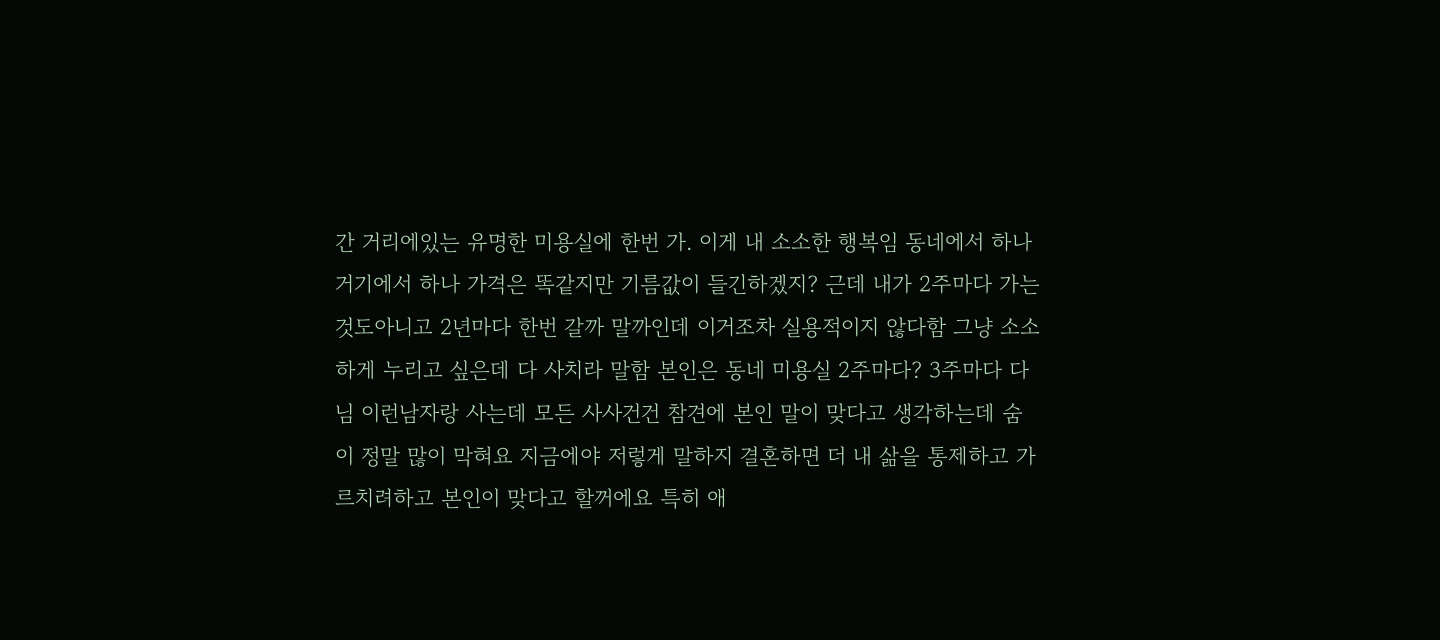간 거리에있는 유명한 미용실에 한번 가. 이게 내 소소한 행복임 동네에서 하나 거기에서 하나 가격은 똑같지만 기름값이 들긴하겠지? 근데 내가 2주마다 가는것도아니고 2년마다 한번 갈까 말까인데 이거조차 실용적이지 않다함 그냥 소소하게 누리고 싶은데 다 사치라 말함 본인은 동네 미용실 2주마다? 3주마다 다님 이런남자랑 사는데 모든 사사건건 참견에 본인 말이 맞다고 생각하는데 숨이 정말 많이 막혀요 지금에야 저렇게 말하지 결혼하면 더 내 삶을 통제하고 가르치려하고 본인이 맞다고 할꺼에요 특히 애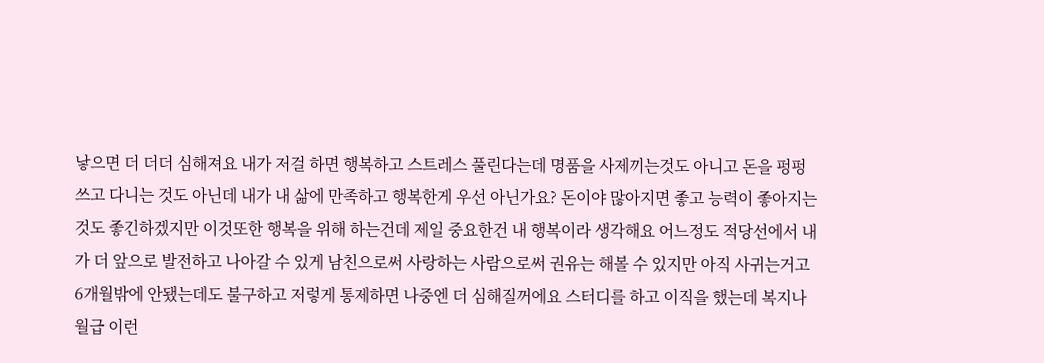낳으면 더 더더 심해져요 내가 저걸 하면 행복하고 스트레스 풀린다는데 명품을 사제끼는것도 아니고 돈을 펑펑 쓰고 다니는 것도 아닌데 내가 내 삶에 만족하고 행복한게 우선 아닌가요? 돈이야 많아지면 좋고 능력이 좋아지는것도 좋긴하겠지만 이것또한 행복을 위해 하는건데 제일 중요한건 내 행복이라 생각해요 어느정도 적당선에서 내가 더 앞으로 발전하고 나아갈 수 있게 남친으로써 사랑하는 사람으로써 권유는 해볼 수 있지만 아직 사귀는거고 6개월밖에 안됐는데도 불구하고 저렇게 통제하면 나중엔 더 심해질꺼에요 스터디를 하고 이직을 했는데 복지나 월급 이런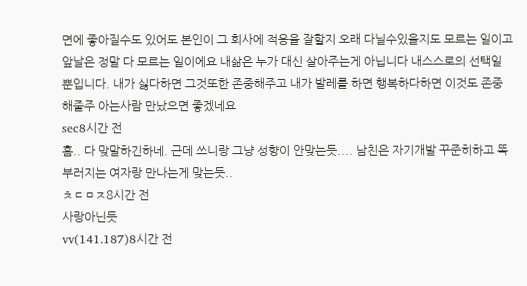면에 좋아질수도 있어도 본인이 그 회사에 적응을 잘할지 오래 다닐수있을지도 모르는 일이고 앞날은 정말 다 모르는 일이에요 내삶은 누가 대신 살아주는게 아닙니다 내스스로의 선택일 뿐입니다. 내가 싫다하면 그것또한 존중해주고 내가 발레를 하면 행복하다하면 이것도 존중해줄주 아는사람 만났으면 좋겠네요
sec8시간 전
흠.. 다 맞말하긴하네. 근데 쓰니랑 그냥 성향이 안맞는듯.... 남친은 자기개발 꾸준히하고 똑부러지는 여자랑 만나는게 맞는듯..
ㅊㄷㅁㅈ8시간 전
사랑아닌듯
vv(141.187)8시간 전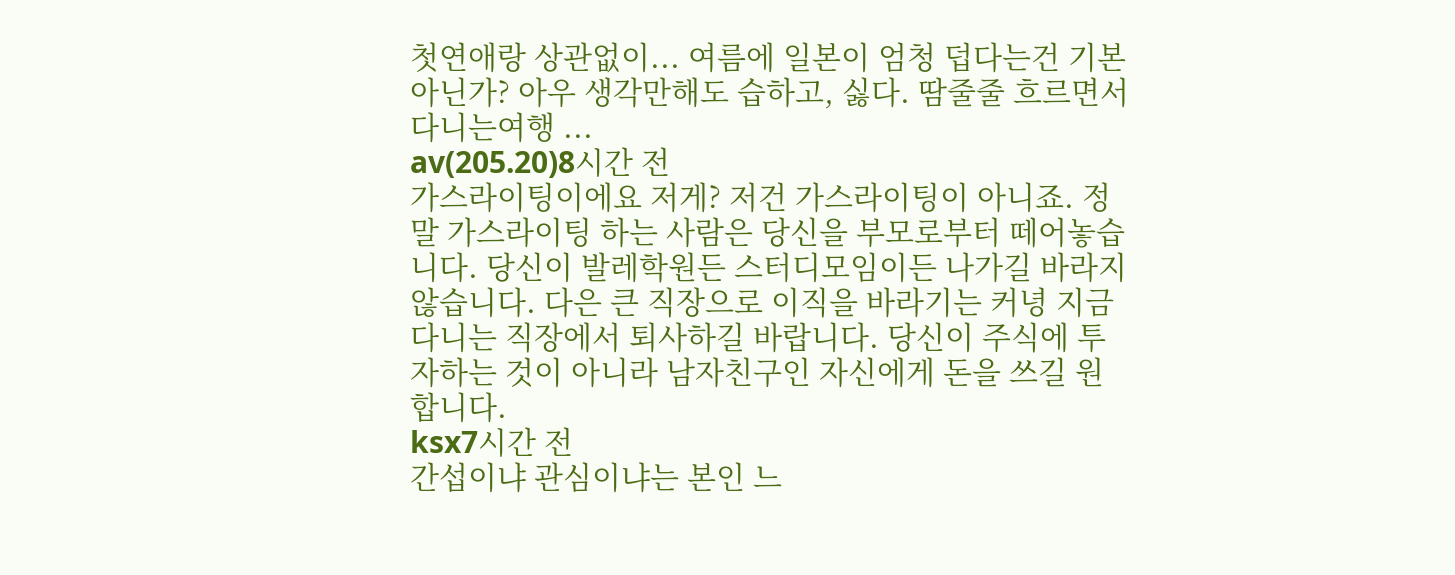첫연애랑 상관없이... 여름에 일본이 엄청 덥다는건 기본아닌가? 아우 생각만해도 습하고, 싫다. 땀줄줄 흐르면서 다니는여행 ...
av(205.20)8시간 전
가스라이팅이에요 저게? 저건 가스라이팅이 아니죠. 정말 가스라이팅 하는 사람은 당신을 부모로부터 떼어놓습니다. 당신이 발레학원든 스터디모임이든 나가길 바라지않습니다. 다은 큰 직장으로 이직을 바라기는 커녕 지금 다니는 직장에서 퇴사하길 바랍니다. 당신이 주식에 투자하는 것이 아니라 남자친구인 자신에게 돈을 쓰길 원합니다.
ksx7시간 전
간섭이냐 관심이냐는 본인 느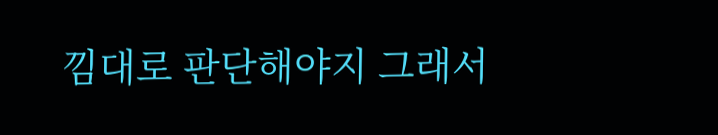낌대로 판단해야지 그래서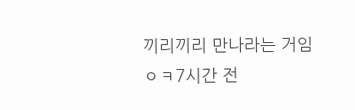끼리끼리 만나라는 거임
ㅇㅋ7시간 전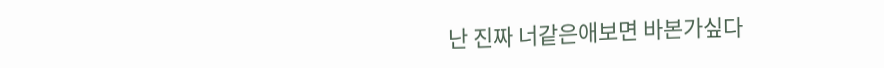난 진짜 너같은애보면 바본가싶다